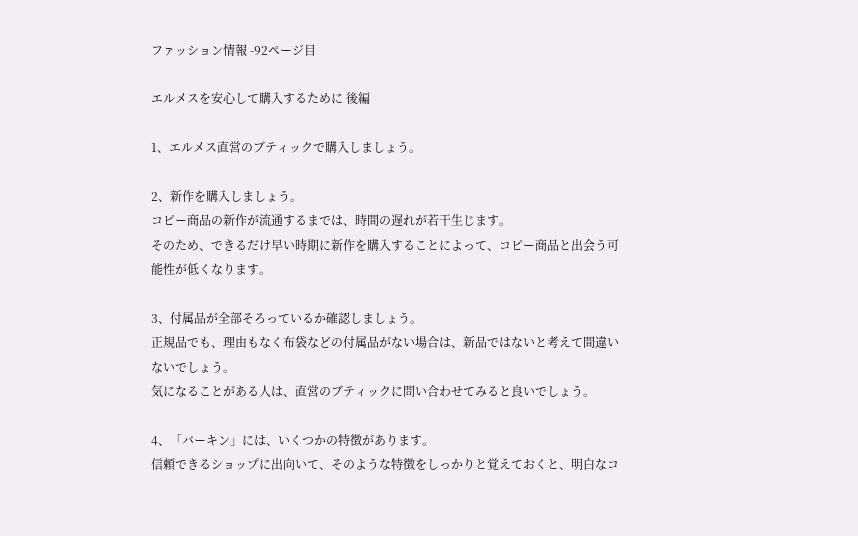ファッション情報 -92ページ目

エルメスを安心して購入するために 後編

1、エルメス直営のブティックで購入しましょう。

2、新作を購入しましょう。
コピー商品の新作が流通するまでは、時間の遅れが若干生じます。
そのため、できるだけ早い時期に新作を購入することによって、コピー商品と出会う可能性が低くなります。

3、付属品が全部そろっているか確認しましょう。
正規品でも、理由もなく布袋などの付属品がない場合は、新品ではないと考えて間違いないでしょう。
気になることがある人は、直営のブティックに問い合わせてみると良いでしょう。

4、「バーキン」には、いくつかの特徴があります。
信頼できるショップに出向いて、そのような特徴をしっかりと覚えておくと、明白なコ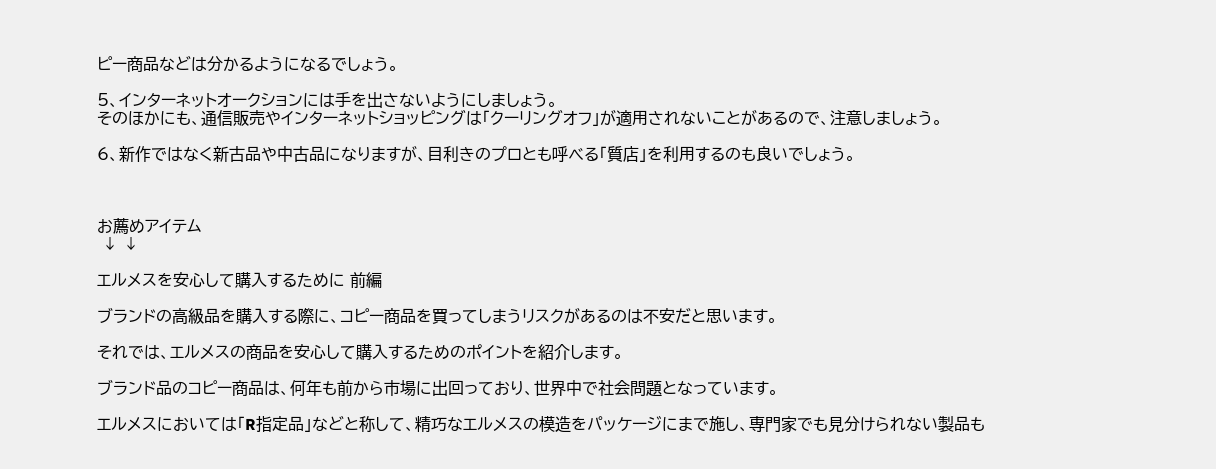ピー商品などは分かるようになるでしょう。

5、インターネットオークションには手を出さないようにしましょう。
そのほかにも、通信販売やインターネットショッピングは「クーリングオフ」が適用されないことがあるので、注意しましょう。

6、新作ではなく新古品や中古品になりますが、目利きのプロとも呼べる「質店」を利用するのも良いでしょう。



お薦めアイテム
 ↓ ↓

エルメスを安心して購入するために 前編

ブランドの高級品を購入する際に、コピー商品を買ってしまうリスクがあるのは不安だと思います。

それでは、エルメスの商品を安心して購入するためのポイントを紹介します。

ブランド品のコピー商品は、何年も前から市場に出回っており、世界中で社会問題となっています。

エルメスにおいては「R指定品」などと称して、精巧なエルメスの模造をパッケージにまで施し、専門家でも見分けられない製品も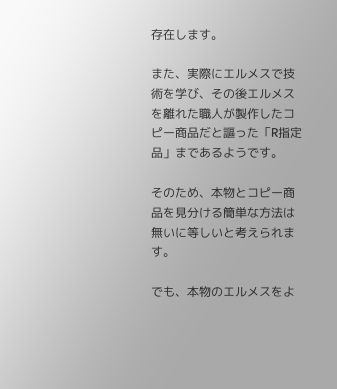存在します。

また、実際にエルメスで技術を学び、その後エルメスを離れた職人が製作したコピー商品だと謳った「R指定品」まであるようです。

そのため、本物とコピー商品を見分ける簡単な方法は無いに等しいと考えられます。

でも、本物のエルメスをよ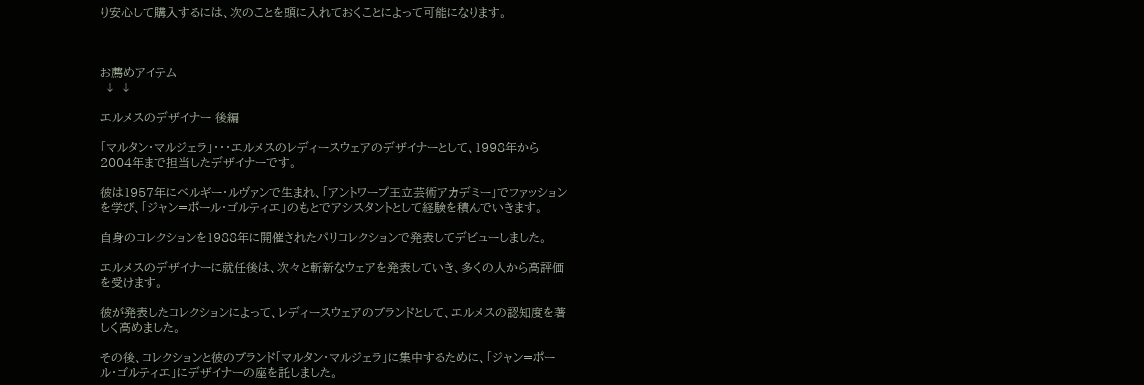り安心して購入するには、次のことを頭に入れておくことによって可能になります。



お薦めアイテム
 ↓ ↓

エルメスのデザイナー 後編

「マルタン・マルジェラ」・・・エルメスのレディースウェアのデザイナーとして、1998年から2004年まで担当したデザイナーです。

彼は1957年にベルギー・ルヴァンで生まれ、「アントワープ王立芸術アカデミー」でファッションを学び、「ジャン=ポール・ゴルティエ」のもとでアシスタントとして経験を積んでいきます。

自身のコレクションを1988年に開催されたパリコレクションで発表してデビューしました。

エルメスのデザイナーに就任後は、次々と斬新なウェアを発表していき、多くの人から高評価を受けます。

彼が発表したコレクションによって、レディースウェアのブランドとして、エルメスの認知度を著しく高めました。

その後、コレクションと彼のブランド「マルタン・マルジェラ」に集中するために、「ジャン=ポール・ゴルティエ」にデザイナーの座を託しました。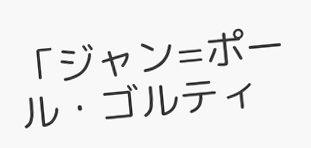「ジャン=ポール・ゴルティ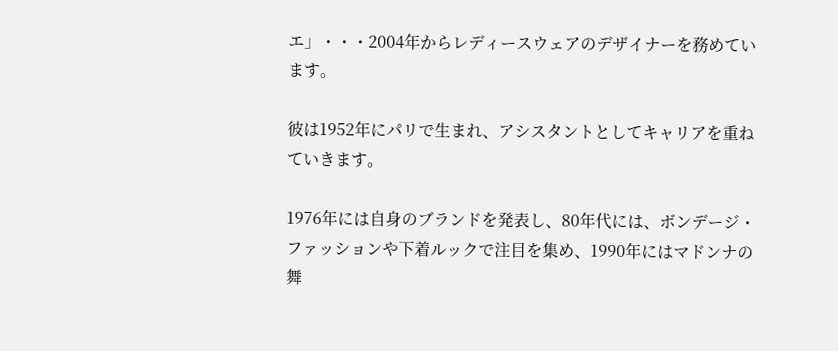エ」・・・2004年からレディースウェアのデザイナーを務めています。

彼は1952年にパリで生まれ、アシスタントとしてキャリアを重ねていきます。

1976年には自身のブランドを発表し、80年代には、ボンデージ・ファッションや下着ルックで注目を集め、1990年にはマドンナの舞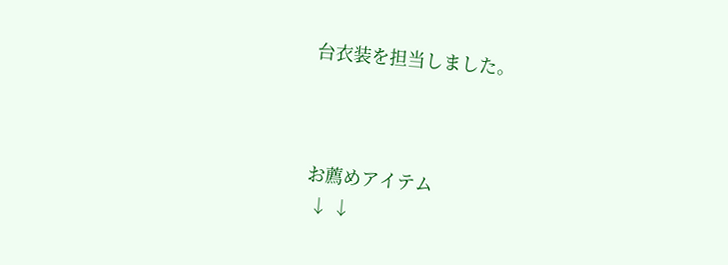台衣装を担当しました。



お薦めアイテム
 ↓ ↓